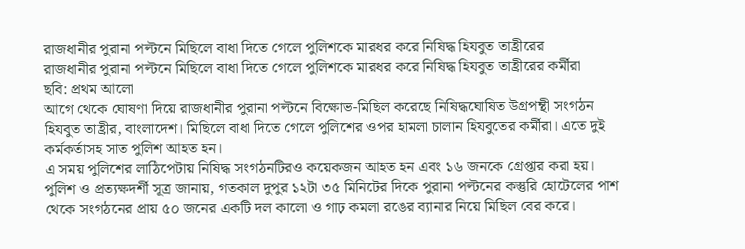রাজধানীর পুরানা পল্টনে মিছিলে বাধা দিতে গেলে পুলিশকে মারধর করে নিষিদ্ধ হিযবুত তাহ্রীরের
রাজধানীর পুরানা পল্টনে মিছিলে বাধা দিতে গেলে পুলিশকে মারধর করে নিষিদ্ধ হিযবুত তাহ্রীরের কর্মীরা
ছবি: প্রথম আলো
আগে থেকে ঘোষণা দিয়ে রাজধানীর পুরানা পল্টনে বিক্ষোভ-মিছিল করেছে নিষিদ্ধঘোষিত উগ্রপন্থী সংগঠন হিযবুত তাহ্রীর, বাংলাদেশ। মিছিলে বাধা দিতে গেলে পুলিশের ওপর হামলা চালান হিযবুতের কর্মীরা। এতে দুই কর্মকর্তাসহ সাত পুলিশ আহত হন।
এ সময় পুলিশের লাঠিপেটায় নিষিদ্ধ সংগঠনটিরও কয়েকজন আহত হন এবং ১৬ জনকে গ্রেপ্তার করা হয়।
পুলিশ ও প্রত্যক্ষদর্শী সূত্র জানায়, গতকাল দুপুর ১২টা ৩৫ মিনিটের দিকে পুরানা পল্টনের কস্তুরি হোটেলের পাশ থেকে সংগঠনের প্রায় ৫০ জনের একটি দল কালো ও গাঢ় কমলা রঙের ব্যানার নিয়ে মিছিল বের করে।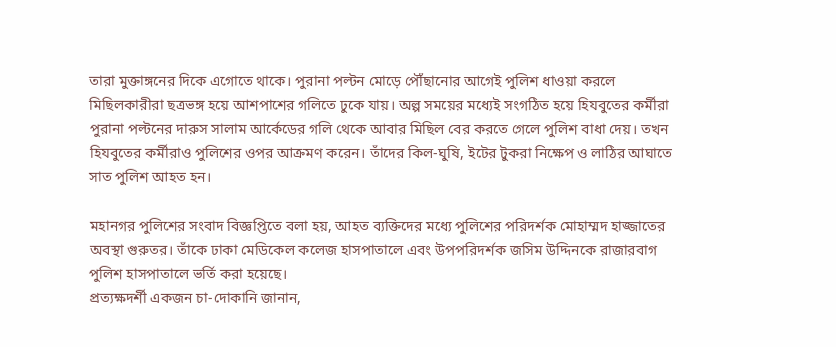তারা মুক্তাঙ্গনের দিকে এগোতে থাকে। পুরানা পল্টন মোড়ে পৌঁছানোর আগেই পুলিশ ধাওয়া করলে মিছিলকারীরা ছত্রভঙ্গ হয়ে আশপাশের গলিতে ঢুকে যায়। অল্প সময়ের মধ্যেই সংগঠিত হয়ে হিযবুতের কর্মীরা পুরানা পল্টনের দারুস সালাম আর্কেডের গলি থেকে আবার মিছিল বের করতে গেলে পুলিশ বাধা দেয়। তখন হিযবুতের কর্মীরাও পুলিশের ওপর আক্রমণ করেন। তাঁদের কিল-ঘুষি, ইটের টুকরা নিক্ষেপ ও লাঠির আঘাতে সাত পুলিশ আহত হন।

মহানগর পুলিশের সংবাদ বিজ্ঞপ্তিতে বলা হয়, আহত ব্যক্তিদের মধ্যে পুলিশের পরিদর্শক মোহাম্মদ হাজ্জাতের অবস্থা গুরুতর। তাঁকে ঢাকা মেডিকেল কলেজ হাসপাতালে এবং উপপরিদর্শক জসিম উদ্দিনকে রাজারবাগ পুলিশ হাসপাতালে ভর্তি করা হয়েছে।
প্রত্যক্ষদর্শী একজন চা-দোকানি জানান,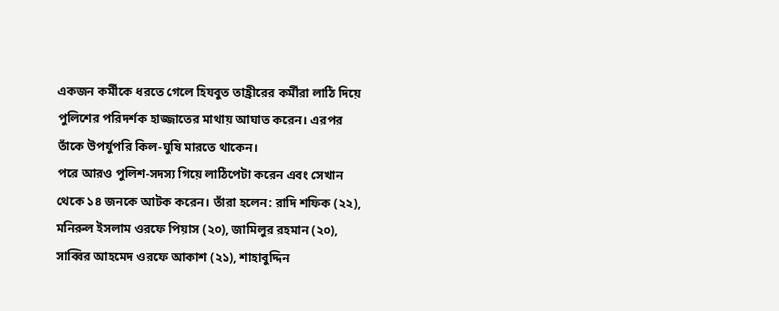একজন কর্মীকে ধরতে গেলে হিযবুত তাহ্রীরের কর্মীরা লাঠি দিয়ে পুলিশের পরিদর্শক হাজ্জাতের মাথায় আঘাত করেন। এরপর তাঁকে উপর্যুপরি কিল-ঘুষি মারতে থাকেন।
পরে আরও পুলিশ-সদস্য গিয়ে লাঠিপেটা করেন এবং সেখান থেকে ১৪ জনকে আটক করেন। তাঁরা হলেন: রাদি শফিক (২২), মনিরুল ইসলাম ওরফে পিয়াস (২০), জামিলুর রহমান (২০), সাব্বির আহমেদ ওরফে আকাশ (২১), শাহাবুদ্দিন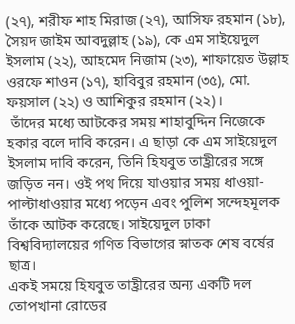(২৭), শরীফ শাহ মিরাজ (২৭), আসিফ রহমান (১৮), সৈয়দ জাইম আবদুল্লাহ (১৯), কে এম সাইয়েদুল ইসলাম (২২), আহমেদ নিজাম (২৩), শাফায়েত উল্লাহ ওরফে শাওন (১৭), হাবিবুর রহমান (৩৫), মো. ফয়সাল (২২) ও আশিকুর রহমান (২২)।
 তাঁদের মধ্যে আটকের সময় শাহাবুদ্দিন নিজেকে হকার বলে দাবি করেন। এ ছাড়া কে এম সাইয়েদুল ইসলাম দাবি করেন, তিনি হিযবুত তাহ্রীরের সঙ্গে জড়িত নন। ওই পথ দিয়ে যাওয়ার সময় ধাওয়া-পাল্টাধাওয়ার মধ্যে পড়েন এবং পুলিশ সন্দেহমূলক তাঁকে আটক করেছে। সাইয়েদুল ঢাকা বিশ্ববিদ্যালয়ের গণিত বিভাগের স্নাতক শেষ বর্ষের ছাত্র।
একই সময়ে হিযবুত তাহ্রীরের অন্য একটি দল তোপখানা রোডের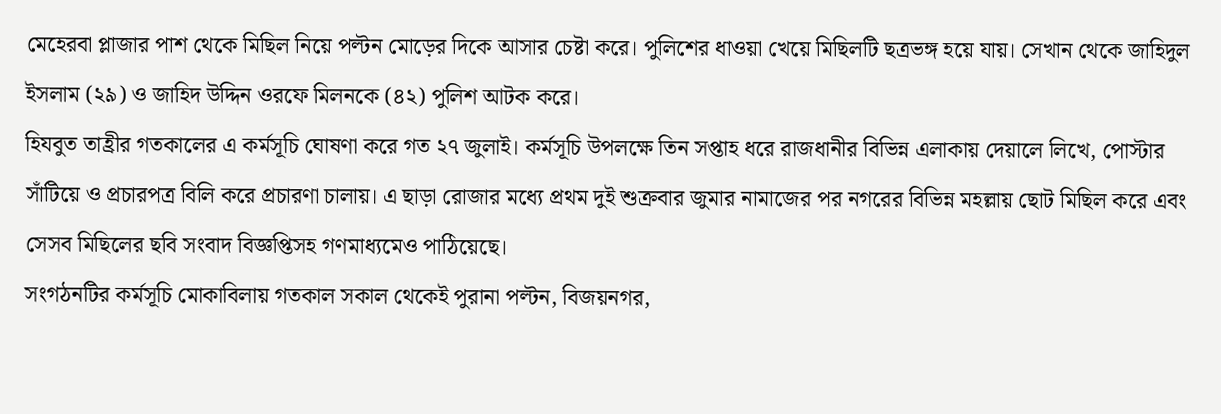মেহেরবা প্লাজার পাশ থেকে মিছিল নিয়ে পল্টন মোড়ের দিকে আসার চেষ্টা করে। পুলিশের ধাওয়া খেয়ে মিছিলটি ছত্রভঙ্গ হয়ে যায়। সেখান থেকে জাহিদুল ইসলাম (২৯) ও জাহিদ উদ্দিন ওরফে মিলনকে (৪২) পুলিশ আটক করে।
হিযবুত তাহ্রীর গতকালের এ কর্মসূচি ঘোষণা করে গত ২৭ জুলাই। কর্মসূচি উপলক্ষে তিন সপ্তাহ ধরে রাজধানীর বিভিন্ন এলাকায় দেয়ালে লিখে, পোস্টার সাঁটিয়ে ও প্রচারপত্র বিলি করে প্রচারণা চালায়। এ ছাড়া রোজার মধ্যে প্রথম দুই শুক্রবার জুমার নামাজের পর নগরের বিভিন্ন মহল্লায় ছোট মিছিল করে এবং সেসব মিছিলের ছবি সংবাদ বিজ্ঞপ্তিসহ গণমাধ্যমেও পাঠিয়েছে।
সংগঠনটির কর্মসূচি মোকাবিলায় গতকাল সকাল থেকেই পুরানা পল্টন, বিজয়নগর,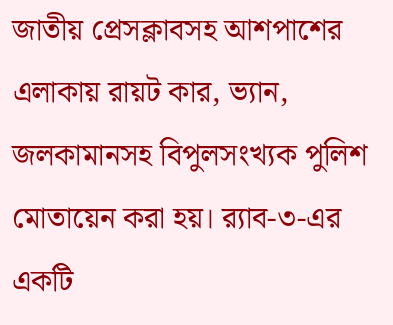জাতীয় প্রেসক্লাবসহ আশপাশের এলাকায় রায়ট কার, ভ্যান, জলকামানসহ বিপুলসংখ্যক পুলিশ মোতায়েন করা হয়। র‌্যাব-৩-এর একটি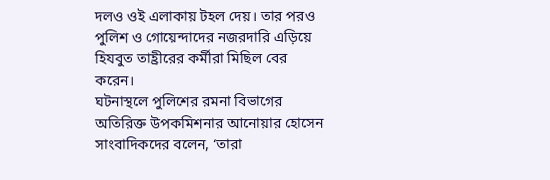দলও ওই এলাকায় টহল দেয়। তার পরও পুলিশ ও গোয়েন্দাদের নজরদারি এড়িয়ে হিযবুত তাহ্রীরের কর্মীরা মিছিল বের করেন।
ঘটনাস্থলে পুলিশের রমনা বিভাগের অতিরিক্ত উপকমিশনার আনোয়ার হোসেন সাংবাদিকদের বলেন, ‘তারা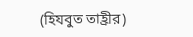(হিযবুত তাহ্রীর)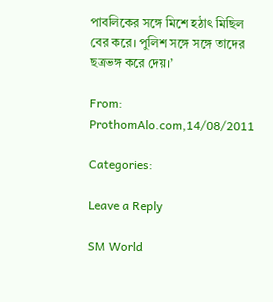পাবলিকের সঙ্গে মিশে হঠাৎ মিছিল বের করে। পুলিশ সঙ্গে সঙ্গে তাদের ছত্রভঙ্গ করে দেয়।’

From: ProthomAlo.com,14/08/2011

Categories:

Leave a Reply

SM World